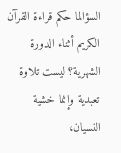السؤالما حكم قراءة القرآن الكريم أثناء الدورة الشهرية؟ ليست تلاوة تعبدية وإنما خشية النسيان،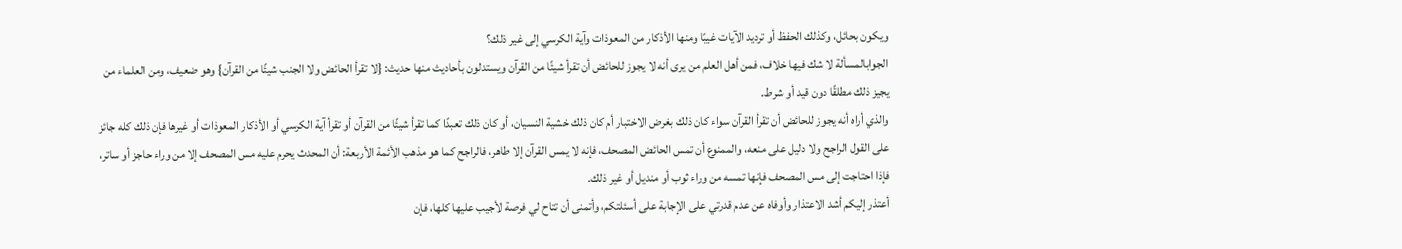ويكون بحائل، وكذلك الحفظ أو ترديد الآيات غيبًا ومنها الأذكار من المعوذات وآية الكرسي إلى غير ذلك؟
الجوابالمسألة لا شك فيها خلاف، فمن أهل العلم من يرى أنه لا يجوز للحائض أن تقرأ شيئًا من القرآن ويستدلون بأحاديث منها حديث: {لا تقرأ الحائض ولا الجنب شيئًا من القرآن} وهو ضعيف، ومن العلماء من يجيز ذلك مطلقًا دون قيد أو شرط.
والذي أراه أنه يجوز للحائض أن تقرأ القرآن سواء كان ذلك بغرض الاختبار أم كان ذلك خشية النسيان، أو كان ذلك تعبدًا كما تقرأ شيئًا من القرآن أو تقرأ آية الكرسي أو الأذكار المعوذات أو غيرها فإن ذلك كله جائز على القول الراجح ولا دليل على منعه، والممنوع أن تمس الحائض المصحف، فإنه لا يمس القرآن إلا طاهر، فالراجح كما هو مذهب الأئمة الأربعة: أن المحدث يحرم عليه مس المصحف إلا من وراء حاجز أو ساتر، فإذا احتاجت إلى مس المصحف فإنها تمسه من وراء ثوب أو منديل أو غير ذلك.
أعتذر إليكم أشد الاعتذار وأوفاه عن عدم قدرتي على الإجابة على أسئلتكم، وأتمنى أن تتاح لي فرصة لأجيب عليها كلها، فإن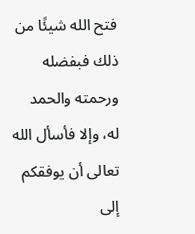فتح الله شيئًا من ذلك فبفضله ورحمته والحمد له، وإلا فأسأل الله تعالى أن يوفقكم إلى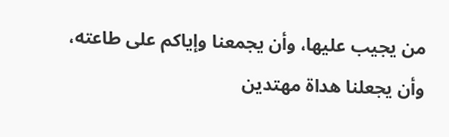من يجيب عليها، وأن يجمعنا وإياكم على طاعته، وأن يجعلنا هداة مهتدين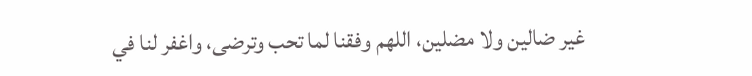غير ضالين ولا مضلين، اللهم وفقنا لما تحب وترضى، واغفر لنا في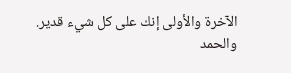الآخرة والأولى إنك على كل شيء قدير.
والحمد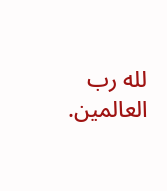لله رب العالمين.